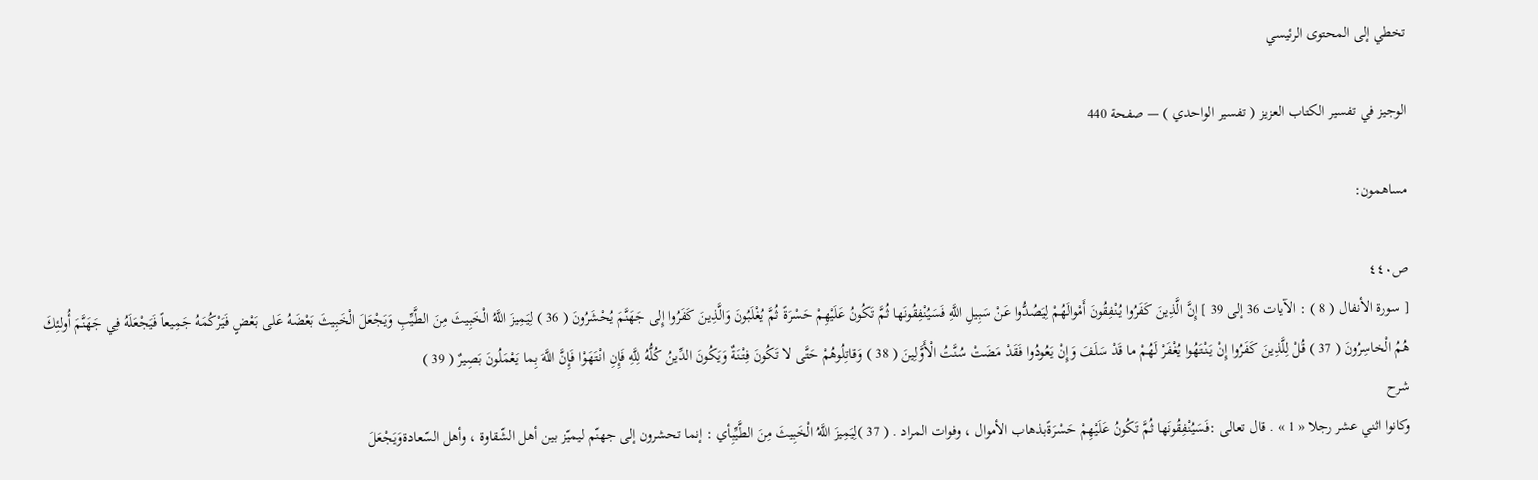تخطي إلى المحتوى الرئيسي

الوجيز في تفسير الكتاب العزيز ( تفسير الواحدي ) — صفحة 440

مساهمون:

ص٤٤٠
[ سورة الأنفال ( 8 ) : الآيات 36 إلى 39 ] إِنَّ الَّذِينَ كَفَرُوا يُنْفِقُونَ أَمْوالَهُمْ لِيَصُدُّوا عَنْ سَبِيلِ اللَّهِ فَسَيُنْفِقُونَها ثُمَّ تَكُونُ عَلَيْهِمْ حَسْرَةً ثُمَّ يُغْلَبُونَ وَالَّذِينَ كَفَرُوا إِلى جَهَنَّمَ يُحْشَرُونَ ( 36 ) لِيَمِيزَ اللَّهُ الْخَبِيثَ مِنَ الطَّيِّبِ وَيَجْعَلَ الْخَبِيثَ بَعْضَهُ عَلى بَعْضٍ فَيَرْكُمَهُ جَمِيعاً فَيَجْعَلَهُ فِي جَهَنَّمَ أُولئِكَ هُمُ الْخاسِرُونَ ( 37 ) قُلْ لِلَّذِينَ كَفَرُوا إِنْ يَنْتَهُوا يُغْفَرْ لَهُمْ ما قَدْ سَلَفَ وَإِنْ يَعُودُوا فَقَدْ مَضَتْ سُنَّتُ الْأَوَّلِينَ ( 38 ) وَقاتِلُوهُمْ حَتَّى لا تَكُونَ فِتْنَةٌ وَيَكُونَ الدِّينُ كُلُّهُ لِلَّهِ فَإِنِ انْتَهَوْا فَإِنَّ اللَّهَ بِما يَعْمَلُونَ بَصِيرٌ ( 39 )
شرح
وكانوا اثني عشر رجلا « 1 » . قال تعالى :فَسَيُنْفِقُونَها ثُمَّ تَكُونُ عَلَيْهِمْ حَسْرَةًبذهاب الأموال ، وفوات المراد . ( 37 )لِيَمِيزَ اللَّهُ الْخَبِيثَ مِنَ الطَّيِّبِأي : إنما تحشرون إلى جهنّم ليميّز بين أهل الشّقاوة ، وأهل السّعادةوَيَجْعَلَ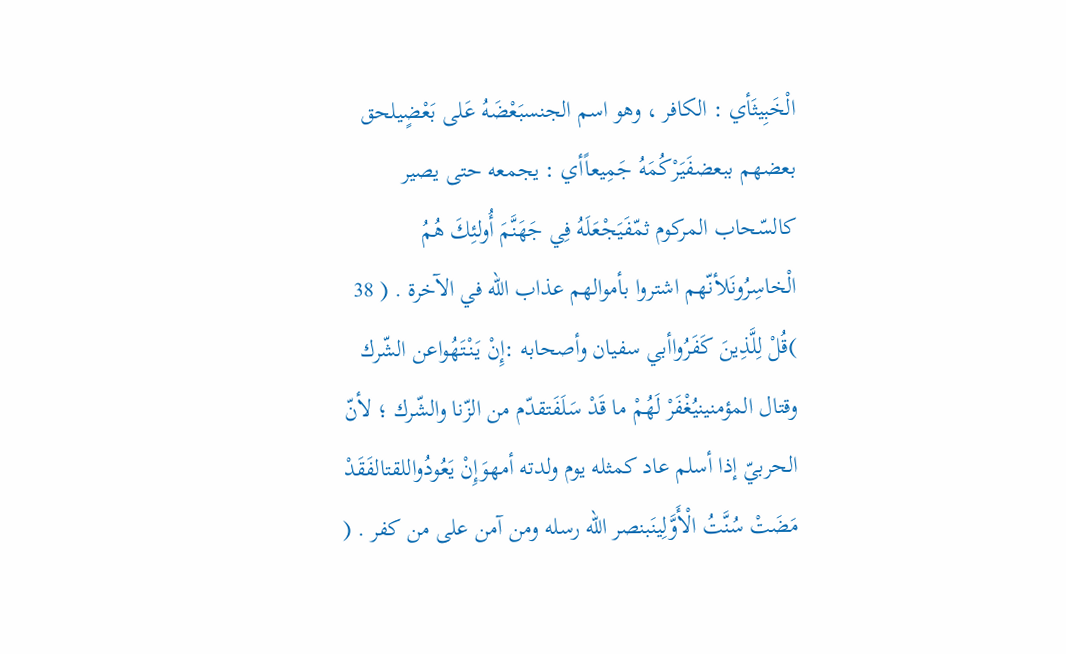الْخَبِيثَأي : الكافر ، وهو اسم الجنسبَعْضَهُ عَلى بَعْضٍيلحق بعضهم ببعضفَيَرْكُمَهُ جَمِيعاًأي : يجمعه حتى يصير كالسّحاب المركوم ثمّفَيَجْعَلَهُ فِي جَهَنَّمَ أُولئِكَ هُمُ الْخاسِرُونَلأنّهم اشتروا بأموالهم عذاب اللّه في الآخرة . ( 38 )قُلْ لِلَّذِينَ كَفَرُواأبي سفيان وأصحابه :إِنْ يَنْتَهُواعن الشّرك وقتال المؤمنينيُغْفَرْ لَهُمْ ما قَدْ سَلَفَتقدّم من الزّنا والشّرك ؛ لأنّ الحربيّ إذا أسلم عاد كمثله يوم ولدته أمهوَإِنْ يَعُودُواللقتالفَقَدْ مَضَتْ سُنَّتُ الْأَوَّلِينَبنصر اللّه رسله ومن آمن على من كفر . (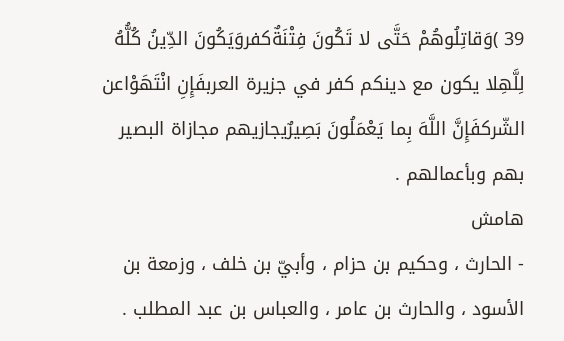39 )وَقاتِلُوهُمْ حَتَّى لا تَكُونَ فِتْنَةٌكفروَيَكُونَ الدِّينُ كُلُّهُ لِلَّهِلا يكون مع دينكم كفر في جزيرة العربفَإِنِ انْتَهَوْاعن الشّركفَإِنَّ اللَّهَ بِما يَعْمَلُونَ بَصِيرٌيجازيهم مجازاة البصير بهم وبأعمالهم .
هامش
- الحارث ، وحكيم بن حزام ، وأبيّ بن خلف ، وزمعة بن الأسود ، والحارث بن عامر ، والعباس بن عبد المطلب .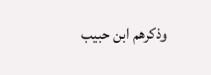وذكرهم ابن حبيب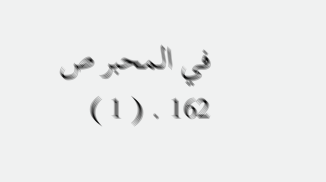في المحبر ص 162 . ( 1 )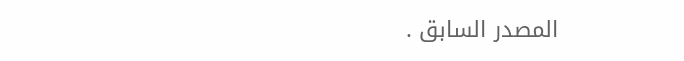المصدر السابق .